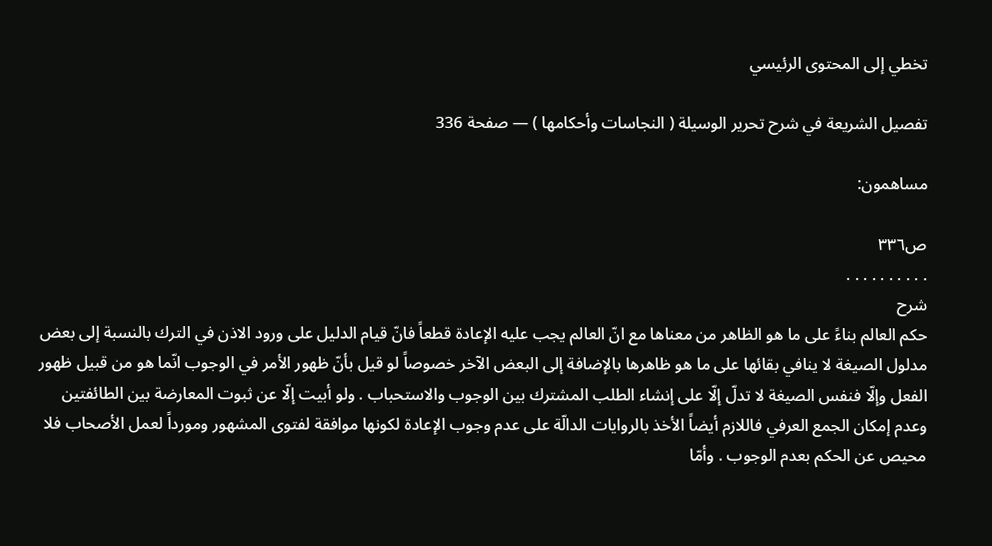تخطي إلى المحتوى الرئيسي

تفصيل الشريعة في شرح تحرير الوسيلة ( النجاسات وأحكامها ) — صفحة 336

مساهمون:

ص٣٣٦
. . . . . . . . . .
شرح
حكم العالم بناءً على ما هو الظاهر من معناها مع انّ العالم يجب عليه الإعادة قطعاً فانّ قيام الدليل على ورود الاذن في الترك بالنسبة إلى بعض مدلول الصيغة لا ينافي بقائها على ما هو ظاهرها بالإضافة إلى البعض الآخر خصوصاً لو قيل بأنّ ظهور الأمر في الوجوب انّما هو من قبيل ظهور الفعل وإلّا فنفس الصيغة لا تدلّ إلّا على إنشاء الطلب المشترك بين الوجوب والاستحباب . ولو أبيت إلّا عن ثبوت المعارضة بين الطائفتين وعدم إمكان الجمع العرفي فاللازم أيضاً الأخذ بالروايات الدالّة على عدم وجوب الإعادة لكونها موافقة لفتوى المشهور ومورداً لعمل الأصحاب فلا محيص عن الحكم بعدم الوجوب . وأمّا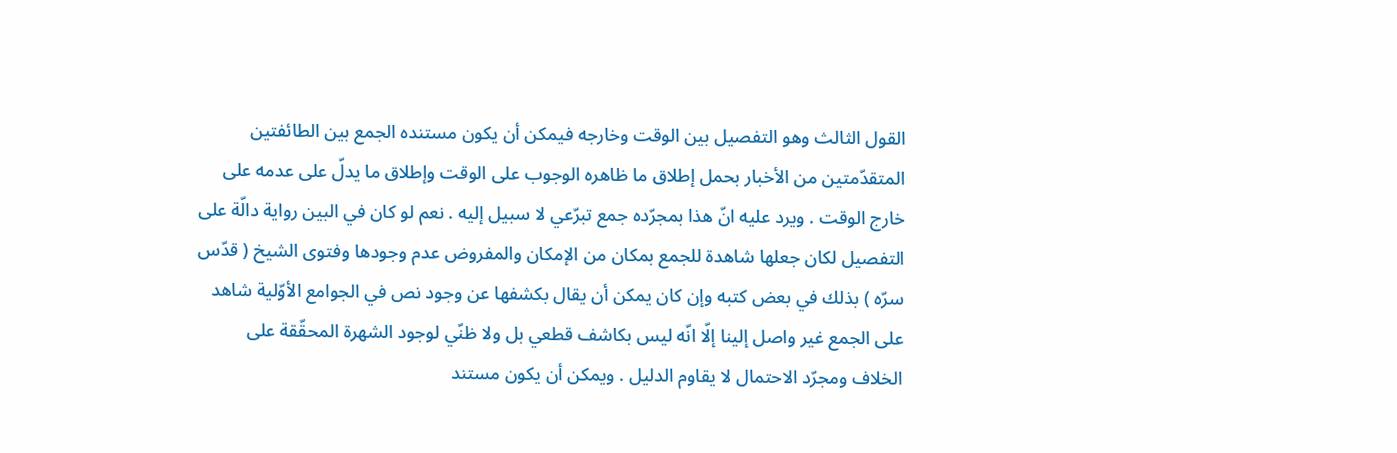القول الثالث وهو التفصيل بين الوقت وخارجه فيمكن أن يكون مستنده الجمع بين الطائفتين المتقدّمتين من الأخبار بحمل إطلاق ما ظاهره الوجوب على الوقت وإطلاق ما يدلّ على عدمه على خارج الوقت . ويرد عليه انّ هذا بمجرّده جمع تبرّعي لا سبيل إليه . نعم لو كان في البين رواية دالّة على التفصيل لكان جعلها شاهدة للجمع بمكان من الإمكان والمفروض عدم وجودها وفتوى الشيخ ( قدّس سرّه ) بذلك في بعض كتبه وإن كان يمكن أن يقال بكشفها عن وجود نص في الجوامع الأوّلية شاهد على الجمع غير واصل إلينا إلّا انّه ليس بكاشف قطعي بل ولا ظنّي لوجود الشهرة المحقّقة على الخلاف ومجرّد الاحتمال لا يقاوم الدليل . ويمكن أن يكون مستند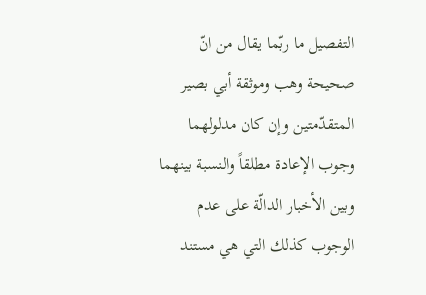التفصيل ما ربّما يقال من انّ صحيحة وهب وموثقة أبي بصير المتقدّمتين وإن كان مدلولهما وجوب الإعادة مطلقاً والنسبة بينهما وبين الأخبار الدالّة على عدم الوجوب كذلك التي هي مستند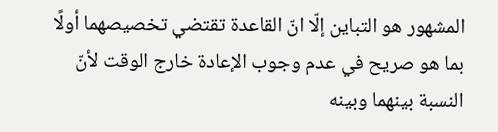المشهور هو التباين إلّا انّ القاعدة تقتضي تخصيصهما أولًا بما هو صريح في عدم وجوب الإعادة خارج الوقت لأنّ النسبة بينهما وبينه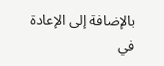بالإضافة إلى الإعادة في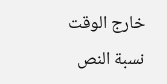خارج الوقت نسبة النص